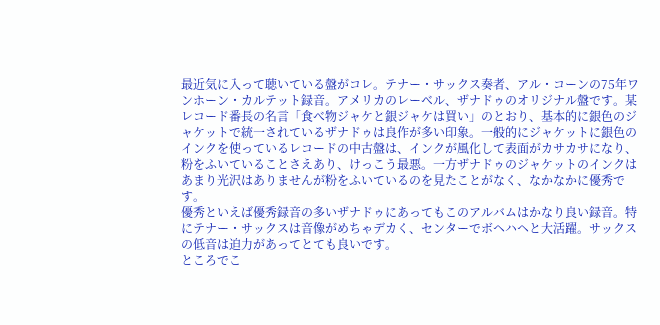最近気に入って聴いている盤がコレ。テナー・サックス奏者、アル・コーンの75年ワンホーン・カルテット録音。アメリカのレーベル、ザナドゥのオリジナル盤です。某レコード番長の名言「食べ物ジャケと銀ジャケは買い」のとおり、基本的に銀色のジャケットで統一されているザナドゥは良作が多い印象。一般的にジャケットに銀色のインクを使っているレコードの中古盤は、インクが風化して表面がカサカサになり、粉をふいていることさえあり、けっこう最悪。一方ザナドゥのジャケットのインクはあまり光沢はありませんが粉をふいているのを見たことがなく、なかなかに優秀です。
優秀といえば優秀録音の多いザナドゥにあってもこのアルバムはかなり良い録音。特にテナー・サックスは音像がめちゃデカく、センターでボヘハヘと大活躍。サックスの低音は迫力があってとても良いです。
ところでこ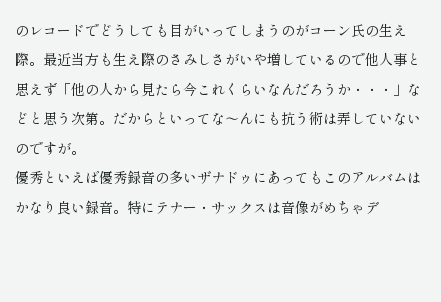のレコードでどうしても目がいってしまうのがコーン氏の生え際。最近当方も生え際のさみしさがいや増しているので他人事と思えず「他の人から見たら今これくらいなんだろうか・・・」などと思う次第。だからといってな〜んにも抗う術は弄していないのですが。
優秀といえば優秀録音の多いザナドゥにあってもこのアルバムはかなり良い録音。特にテナー・サックスは音像がめちゃデ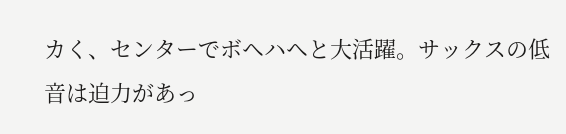カく、センターでボヘハヘと大活躍。サックスの低音は迫力があっ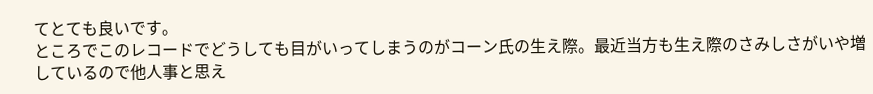てとても良いです。
ところでこのレコードでどうしても目がいってしまうのがコーン氏の生え際。最近当方も生え際のさみしさがいや増しているので他人事と思え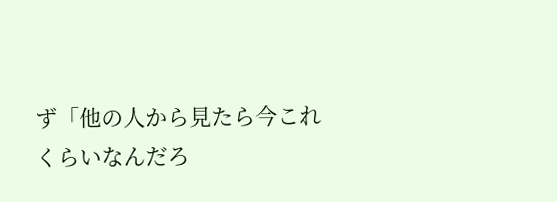ず「他の人から見たら今これくらいなんだろ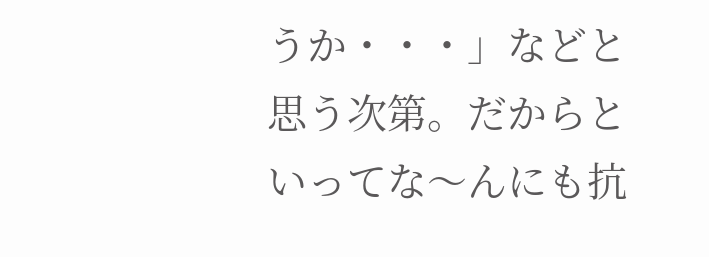うか・・・」などと思う次第。だからといってな〜んにも抗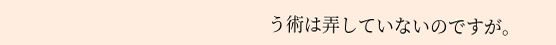う術は弄していないのですが。